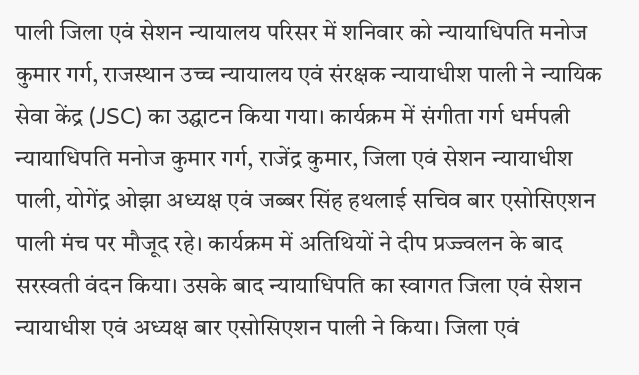पाली जिला एवं सेशन न्यायालय परिसर में शनिवार को न्यायाधिपति मनोज कुमार गर्ग, राजस्थान उच्च न्यायालय एवं संरक्षक न्यायाधीश पाली ने न्यायिक सेवा केंद्र (JSC) का उद्घाटन किया गया। कार्यक्रम में संगीता गर्ग धर्मपत्नी न्यायाधिपति मनोज कुमार गर्ग, राजेंद्र कुमार, जिला एवं सेशन न्यायाधीश पाली, योगेंद्र ओझा अध्यक्ष एवं जब्बर सिंह हथलाई सचिव बार एसोसिएशन पाली मंच पर मौजूद रहे। कार्यक्रम में अतिथियों ने दीप प्रज्ज्वलन के बाद सरस्वती वंदन किया। उसके बाद न्यायाधिपति का स्वागत जिला एवं सेशन न्यायाधीश एवं अध्यक्ष बार एसोसिएशन पाली ने किया। जिला एवं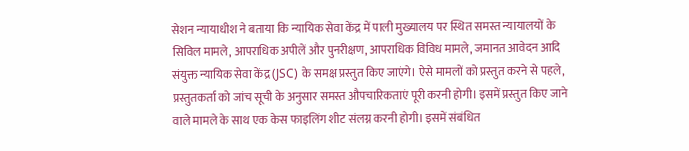सेशन न्यायाधीश ने बताया कि न्यायिक सेवा केंद्र में पाली मुख्यालय पर स्थित समस्त न्यायालयों के सिविल मामले, आपराधिक अपीलें और पुनरीक्षण, आपराधिक विविध मामले, जमानत आवेदन आदि संयुक्त न्यायिक सेवा केंद्र (JSC) के समक्ष प्रस्तुत किए जाएंगे। ऐसे मामलों को प्रस्तुत करने से पहले, प्रस्तुतकर्ता को जांच सूची के अनुसार समस्त औपचारिकताएं पूरी करनी होगी। इसमें प्रस्तुत किए जाने वाले मामले के साथ एक केस फाइलिंग शीट संलग्न करनी होगी। इसमें संबंधित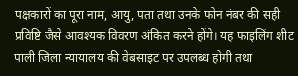पक्षकारों का पूरा नाम, आयु, पता तथा उनके फोन नंबर की सही प्रविष्टि जैसे आवश्यक विवरण अंकित करने होंगे। यह फाइलिंग शीट पाली जिला न्यायालय की वेबसाइट पर उपलब्ध होगी तथा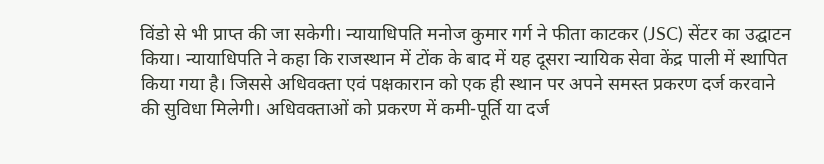विंडो से भी प्राप्त की जा सकेगी। न्यायाधिपति मनोज कुमार गर्ग ने फीता काटकर (JSC) सेंटर का उद्घाटन किया। न्यायाधिपति ने कहा कि राजस्थान में टोंक के बाद में यह दूसरा न्यायिक सेवा केंद्र पाली में स्थापित किया गया है। जिससे अधिवक्ता एवं पक्षकारान को एक ही स्थान पर अपने समस्त प्रकरण दर्ज करवाने की सुविधा मिलेगी। अधिवक्ताओं को प्रकरण में कमी-पूर्ति या दर्ज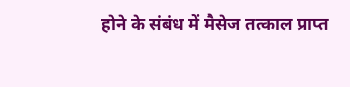होने के संबंध में मैसेज तत्काल प्राप्त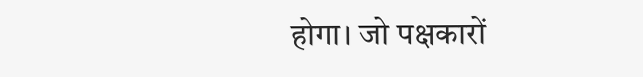होगा। जो पक्षकारों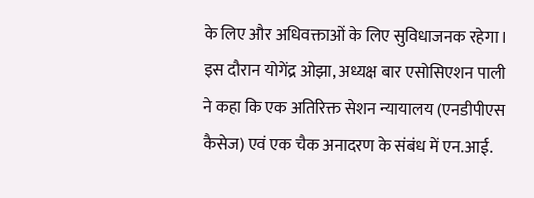के लिए और अधिवक्ताओं के लिए सुविधाजनक रहेगा। इस दौरान योगेंद्र ओझा, अध्यक्ष बार एसोसिएशन पाली ने कहा कि एक अतिरिक्त सेशन न्यायालय (एनडीपीएस कैसेज) एवं एक चैक अनादरण के संबंध में एन.आई.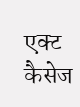एक्ट कैसेज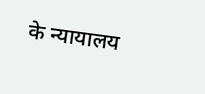के न्यायालय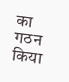का गठन किया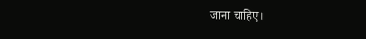जाना चाहिए।